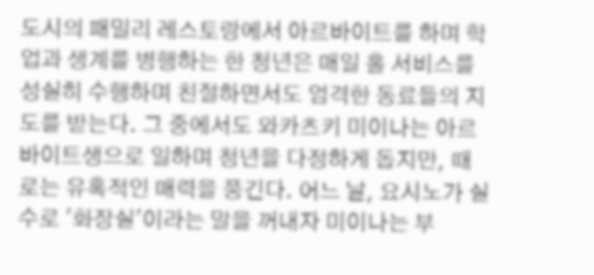도시의 패밀리 레스토랑에서 아르바이트를 하며 학업과 생계를 병행하는 한 청년은 매일 홀 서비스를 성실히 수행하며 친절하면서도 엄격한 동료들의 지도를 받는다. 그 중에서도 와카츠키 미이나는 아르바이트생으로 일하며 청년을 다정하게 돕지만, 때로는 유혹적인 매력을 풍긴다. 어느 날, 요시노가 실수로 '화장실'이라는 말을 꺼내자 미이나는 부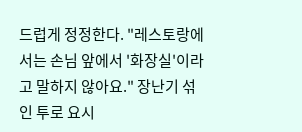드럽게 정정한다. "레스토랑에서는 손님 앞에서 '화장실'이라고 말하지 않아요." 장난기 섞인 투로 요시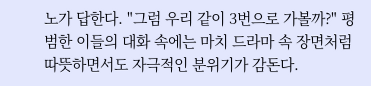노가 답한다. "그럼 우리 같이 3번으로 가볼까?" 평범한 이들의 대화 속에는 마치 드라마 속 장면처럼 따뜻하면서도 자극적인 분위기가 감돈다.